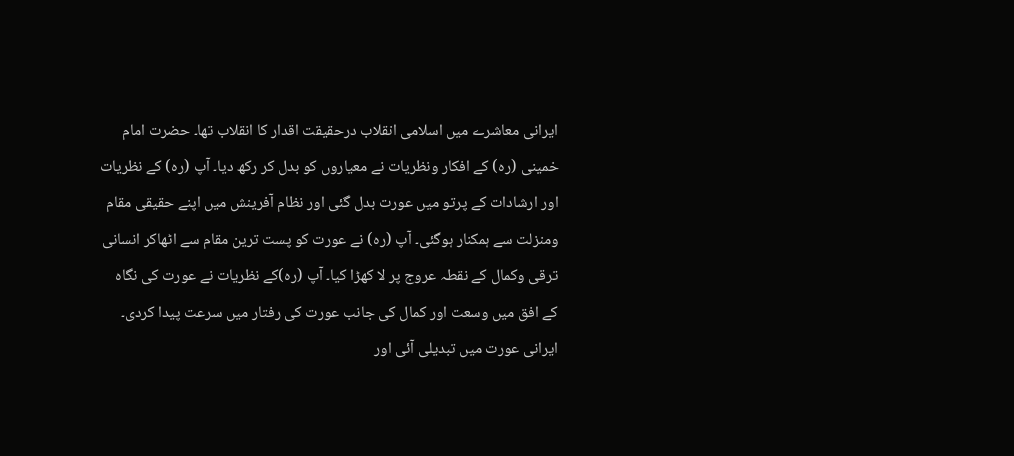ایرانی معاشرے میں اسلامی انقلاب درحقیقت اقدار کا انقلاب تھا۔ حضرت امام خمینی (ره) کے افکار ونظریات نے معیاروں کو بدل کر رکھ دیا۔ آپ (ره) کے نظریات اور ارشادات کے پرتو میں عورت بدل گئی اور نظام آفرینش میں اپنے حقیقی مقام ومنزلت سے ہمکنار ہوگئی۔ آپ (ره) نے عورت کو پست ترین مقام سے اٹھاکر انسانی ترقی وکمال کے نقطہ عروج پر لا کھڑا کیا۔ آپ (ره)کے نظریات نے عورت کی نگاہ کے افق میں وسعت اور کمال کی جانب عورت کی رفتار میں سرعت پیدا کردی۔ ایرانی عورت میں تبدیلی آئی اور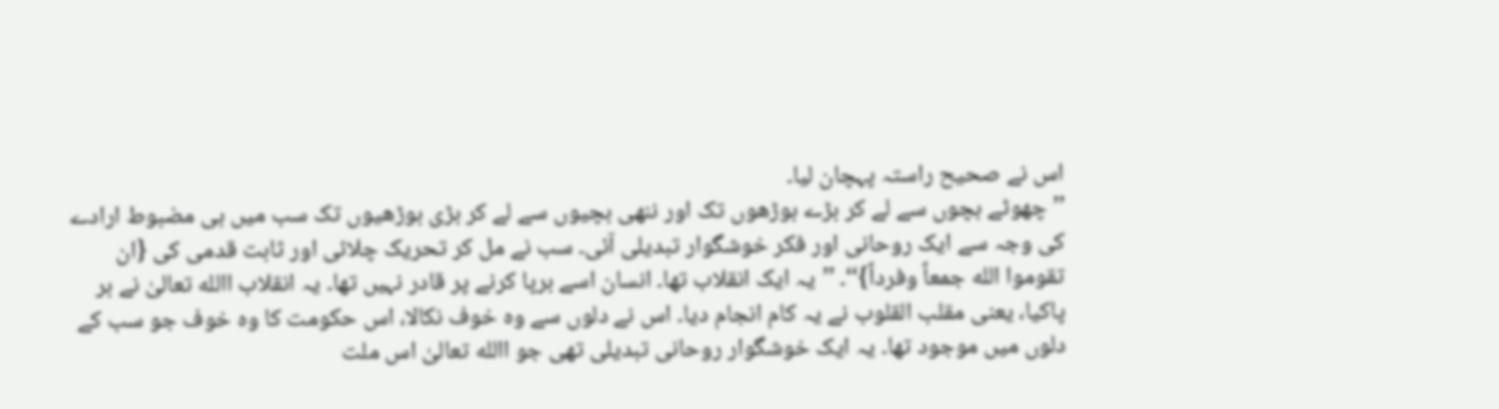اس نے صحیح راستہ پہچان لیا۔
’’چھوٹے بچوں سے لے کر بڑے بوڑھوں تک اور ننھی بچیوں سے لے کر بڑی بوڑھیوں تک سب میں ہی مضبوط ارادے کی وجہ سے ایک روحانی اور فکر خوشگوار تبدیلی آئی۔ سب نے مل کر تحریک چلائی اور ثابت قدمی کی {ان تقوموا الله جمعاً وفرداً}‘‘۔ ’’یہ ایک انقلاب تھا۔ انسان اسے برپا کرنے پر قادر نہیں تھا۔ یہ انقلاب االله تعالیٰ نے بر پاکیا، یعنی مقلب القلوب نے یہ کام انجام دیا۔ اس نے دلوں سے وہ خوف نکالا، اس حکومت کا وہ خوف جو سب کے دلوں میں موجود تھا۔ یہ ایک خوشگوار روحانی تبدیلی تھی جو االله تعالیٰ اس ملت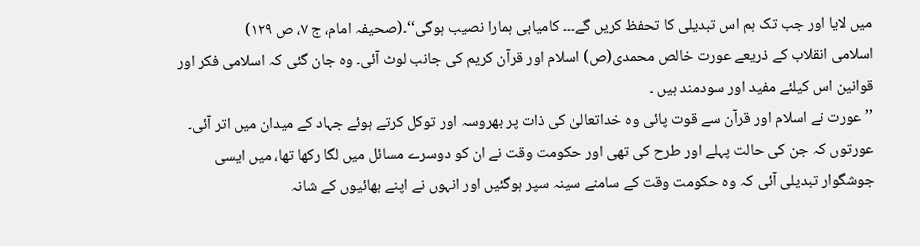میں لایا اور جب تک ہم اس تبدیلی کا تحفظ کریں گے۔۔۔ کامیابی ہمارا نصیب ہوگی‘‘۔(صحیفہ امام، ج ۷، ص ۱۲۹)
اسلامی انقلاب کے ذریعے عورت خالص محمدی(ص) اسلام اور قرآن کریم کی جانب لوٹ آئی۔ وہ جان گئی کہ اسلامی فکر اور قوانین اس کیلئے مفید اور سودمند ہیں ۔
’’عورت نے اسلام اور قرآن سے قوت پائی وہ خداتعالیٰ کی ذات پر بھروسہ اور توکل کرتے ہوئے جہاد کے میدان میں اتر آئی۔ عورتوں کہ جن کی حالت پہلے اور طرح کی تھی اور حکومت وقت نے ان کو دوسرے مسائل میں لگا رکھا تھا، میں ایسی جوشگوار تبدیلی آئی کہ وہ حکومت وقت کے سامنے سینہ سپر ہوگئیں اور انہوں نے اپنے بھائیوں کے شانہ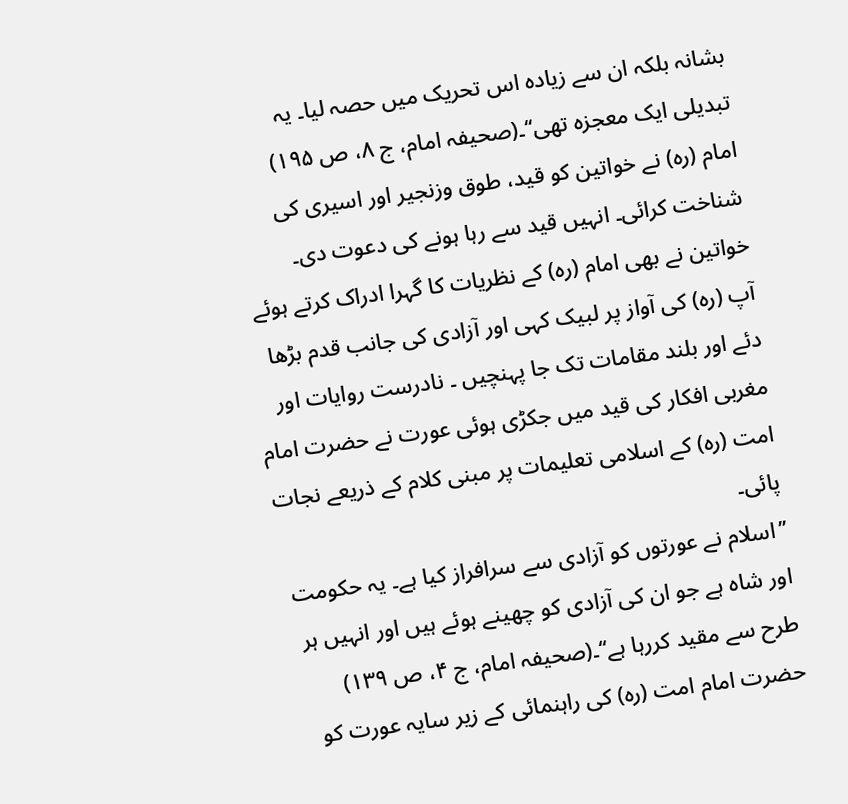بشانہ بلکہ ان سے زیادہ اس تحریک میں حصہ لیا۔ یہ تبدیلی ایک معجزہ تھی‘‘۔(صحیفہ امام، ج ۸، ص ۱۹۵)
امام (ره) نے خواتین کو قید، طوق وزنجیر اور اسیری کی شناخت کرائی۔ انہیں قید سے رہا ہونے کی دعوت دی۔ خواتین نے بھی امام (ره) کے نظریات کا گہرا ادراک کرتے ہوئے آپ (ره) کی آواز پر لبیک کہی اور آزادی کی جانب قدم بڑھا دئے اور بلند مقامات تک جا پہنچیں ۔ نادرست روایات اور مغربی افکار کی قید میں جکڑی ہوئی عورت نے حضرت امام امت (ره) کے اسلامی تعلیمات پر مبنی کلام کے ذریعے نجات پائی۔
’’اسلام نے عورتوں کو آزادی سے سرافراز کیا ہے۔ یہ حکومت اور شاہ ہے جو ان کی آزادی کو چھینے ہوئے ہیں اور انہیں ہر طرح سے مقید کررہا ہے‘‘۔(صحیفہ امام، ج ۴، ص ۱۳۹)
حضرت امام امت (ره) کی راہنمائی کے زیر سایہ عورت کو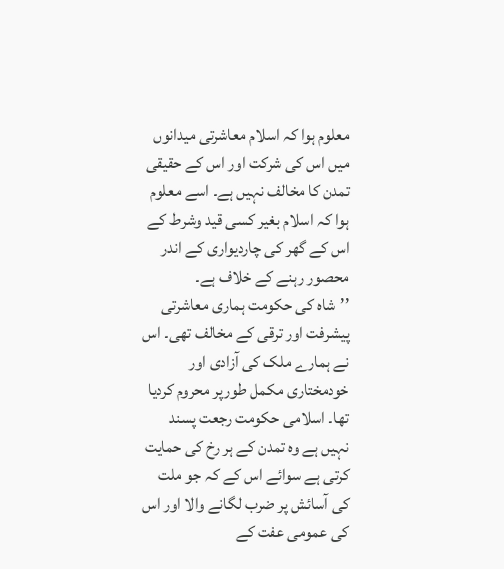معلوم ہوا کہ اسلام معاشرتی میدانوں میں اس کی شرکت اور اس کے حقیقی تمدن کا مخالف نہیں ہے۔ اسے معلوم ہوا کہ اسلام بغیر کسی قید وشرط کے اس کے گھر کی چاردیواری کے اندر محصور رہنے کے خلاف ہے۔
’’شاہ کی حکومت ہماری معاشرتی پیشرفت اور ترقی کے مخالف تھی۔ اس نے ہمارے ملک کی آزادی اور خودمختاری مکمل طورپر محروم کردیا تھا۔ اسلامی حکومت رجعت پسند نہیں ہے وہ تمدن کے ہر رخ کی حمایت کرتی ہے سوائے اس کے کہ جو ملت کی آسائش پر ضرب لگانے والا اور اس کی عمومی عفت کے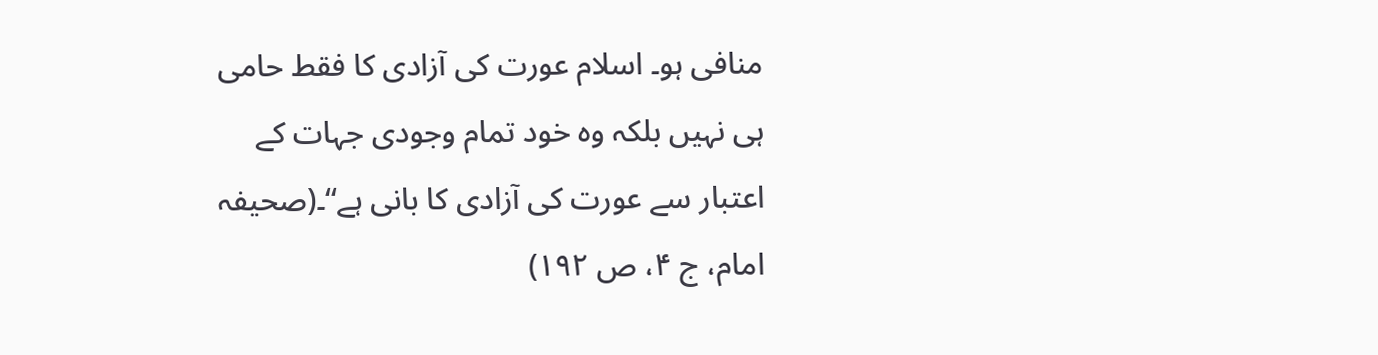منافی ہو۔ اسلام عورت کی آزادی کا فقط حامی ہی نہیں بلکہ وہ خود تمام وجودی جہات کے اعتبار سے عورت کی آزادی کا بانی ہے‘‘۔(صحیفہ امام، ج ۴، ص ۱۹۲)